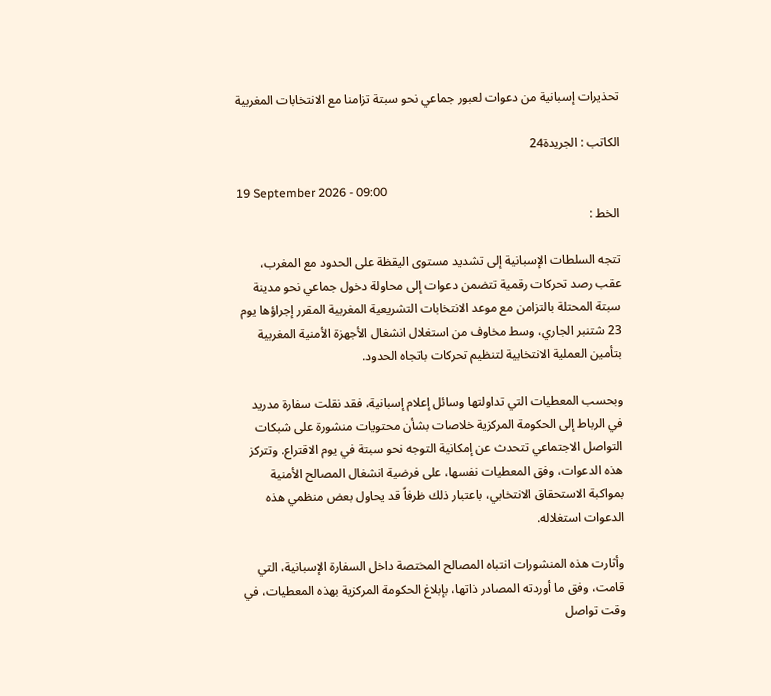تحذيرات إسبانية من دعوات لعبور جماعي نحو سبتة تزامنا مع الانتخابات المغربية

الكاتب : الجريدة24

19 September 2026 - 09:00
الخط :

تتجه السلطات الإسبانية إلى تشديد مستوى اليقظة على الحدود مع المغرب، عقب رصد تحركات رقمية تتضمن دعوات إلى محاولة دخول جماعي نحو مدينة سبتة المحتلة بالتزامن مع موعد الانتخابات التشريعية المغربية المقرر إجراؤها يوم 23 شتنبر الجاري، وسط مخاوف من استغلال انشغال الأجهزة الأمنية المغربية بتأمين العملية الانتخابية لتنظيم تحركات باتجاه الحدود.

وبحسب المعطيات التي تداولتها وسائل إعلام إسبانية، فقد نقلت سفارة مدريد في الرباط إلى الحكومة المركزية خلاصات بشأن محتويات منشورة على شبكات التواصل الاجتماعي تتحدث عن إمكانية التوجه نحو سبتة في يوم الاقتراع. وتتركز هذه الدعوات، وفق المعطيات نفسها، على فرضية انشغال المصالح الأمنية بمواكبة الاستحقاق الانتخابي، باعتبار ذلك ظرفاً قد يحاول بعض منظمي هذه الدعوات استغلاله.

وأثارت هذه المنشورات انتباه المصالح المختصة داخل السفارة الإسبانية، التي قامت، وفق ما أوردته المصادر ذاتها، بإبلاغ الحكومة المركزية بهذه المعطيات، في وقت تواصل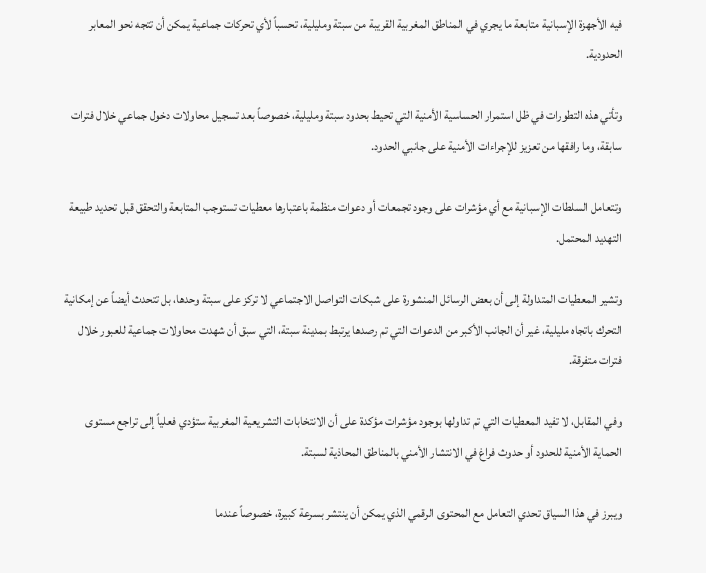فيه الأجهزة الإسبانية متابعة ما يجري في المناطق المغربية القريبة من سبتة ومليلية، تحسباً لأي تحركات جماعية يمكن أن تتجه نحو المعابر الحدودية.

وتأتي هذه التطورات في ظل استمرار الحساسية الأمنية التي تحيط بحدود سبتة ومليلية، خصوصاً بعد تسجيل محاولات دخول جماعي خلال فترات سابقة، وما رافقها من تعزيز للإجراءات الأمنية على جانبي الحدود.

وتتعامل السلطات الإسبانية مع أي مؤشرات على وجود تجمعات أو دعوات منظمة باعتبارها معطيات تستوجب المتابعة والتحقق قبل تحديد طبيعة التهديد المحتمل.

وتشير المعطيات المتداولة إلى أن بعض الرسائل المنشورة على شبكات التواصل الاجتماعي لا تركز على سبتة وحدها، بل تتحدث أيضاً عن إمكانية التحرك باتجاه مليلية، غير أن الجانب الأكبر من الدعوات التي تم رصدها يرتبط بمدينة سبتة، التي سبق أن شهدت محاولات جماعية للعبور خلال فترات متفرقة.

وفي المقابل، لا تفيد المعطيات التي تم تداولها بوجود مؤشرات مؤكدة على أن الانتخابات التشريعية المغربية ستؤدي فعلياً إلى تراجع مستوى الحماية الأمنية للحدود أو حدوث فراغ في الانتشار الأمني بالمناطق المحاذية لسبتة.

ويبرز في هذا السياق تحدي التعامل مع المحتوى الرقمي الذي يمكن أن ينتشر بسرعة كبيرة، خصوصاً عندما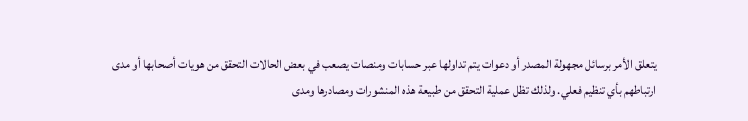يتعلق الأمر برسائل مجهولة المصدر أو دعوات يتم تداولها عبر حسابات ومنصات يصعب في بعض الحالات التحقق من هويات أصحابها أو مدى ارتباطهم بأي تنظيم فعلي. ولذلك تظل عملية التحقق من طبيعة هذه المنشورات ومصادرها ومدى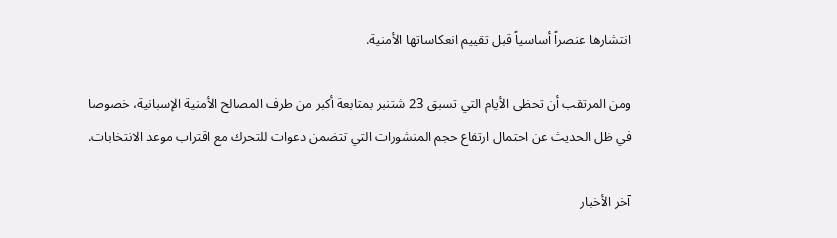انتشارها عنصراً أساسياً قبل تقييم انعكاساتها الأمنية.

ومن المرتقب أن تحظى الأيام التي تسبق 23 شتنبر بمتابعة أكبر من طرف المصالح الأمنية الإسبانية، خصوصا في ظل الحديث عن احتمال ارتفاع حجم المنشورات التي تتضمن دعوات للتحرك مع اقتراب موعد الانتخابات.

آخر الأخبار